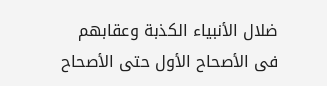ضلال الأنبياء الكذبة وعقابهم
فى الأصحاح الأول حتى الأصحاح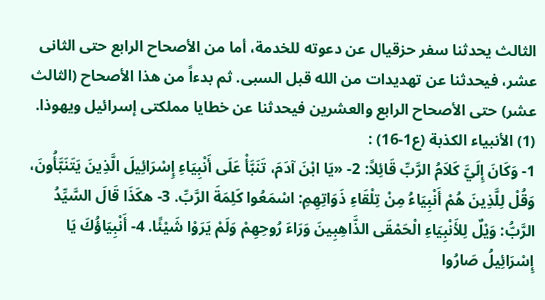الثالث يحدثنا سفر حزقيال عن دعوته للخدمة، أما من الأصحاح الرابع حتى الثانى عشر، فيحدثنا عن تهديدات من الله قبل السبى. ثم بدءاً من هذا الأصحاح (الثالث عشر) حتى الأصحاح الرابع والعشرين فيحدثنا عن خطايا مملكتى إسرائيل ويهوذا.
(1) الأنبياء الكذبة (ع1-16) :
1- وَكَانَ إِلَيَّ كَلاَمُ الرَّبِّ قَائِلاً: 2- «يَا ابْنَ آدَمَ، تَنَبَّأْ عَلَى أَنْبِيَاءِ إِسْرَائِيلَ الَّذِينَ يَتَنَبَّأُونَ، وَقُلْ لِلَّذِينَ هُمْ أَنْبِيَاءُ مِنْ تِلْقَاءِ ذَوَاتِهِمِ: اسْمَعُوا كَلِمَةَ الرَّبِّ. 3- هكَذَا قَالَ السَّيِّدُ الرَّبُّ: وَيْلٌ لِلأَنْبِيَاءِ الْحَمْقَى الذَّاهِبِينَ وَرَاءَ رُوحِهِمْ وَلَمْ يَرَوْا شَيْئًا. 4- أَنْبِيَاؤُكَ يَا إِسْرَائِيلُ صَارُوا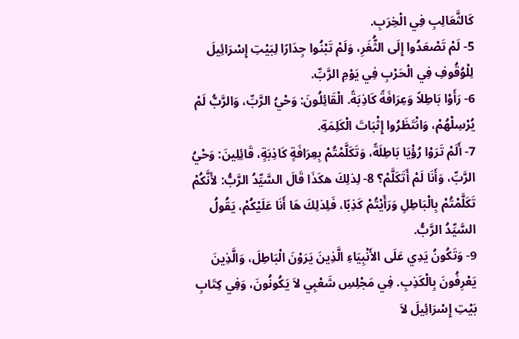كَالثَّعَالِبِ فِي الْخِرَبِ.
5- لَمْ تَصْعَدُوا إِلَى الثُّغَرِ، وَلَمْ تَبْنُوا جِدَارًا لِبَيْتِ إِسْرَائِيلَ لِلْوُقُوفِ فِي الْحَرْبِ فِي يَوْمِ الرَّبِّ.
6- رَأَوْا بَاطِلاً وَعِرَافَةً كَاذِبَةً. الْقَائِلُونَ: وَحْيُ الرَّبِّ، وَالرَّبُّ لَمْ يُرْسِلْهُمْ، وَانْتَظَرُوا إِثْبَاتَ الْكَلِمَةِ.
7- أَلَمْ تَرَوْا رُؤْيَا بَاطِلَةً، وَتَكَلَّمْتُمْ بِعِرَافَةٍ كَاذِبَةٍ، قَائِلِينَ: وَحْيُ الرَّبِّ، وَأَنَا لَمْ أَتَكَلَّمْ؟ 8- لِذلِكَ هكَذَا قَالَ السَّيِّدُ الرَّبُّ: لأَنَّكُمْ تَكَلَّمْتُمْ بِالْبَاطِلِ وَرَأَيْتُمْ كَذِبًا، فَلِذلِكَ هَا أَنَا عَلَيْكُمْ، يَقُولُ السَّيِّدُ الرَّبُّ.
9- وَتَكُونُ يَدِي عَلَى الأَنْبِيَاءِ الَّذِينَ يَرَوْنَ الْبَاطِلَ، وَالَّذِينَ يَعْرِفُونَ بِالْكَذِبِ. فِي مَجْلِسِ شَعْبِي لاَ يَكُونُونَ، وَفِي كِتَابِ بَيْتِ إِسْرَائِيلَ لاَ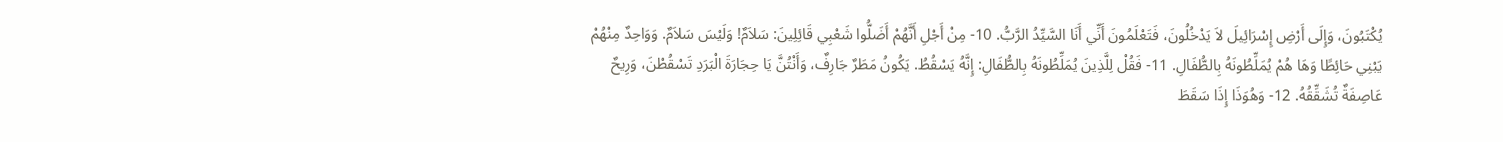يُكْتَبُونَ، وَإِلَى أَرْضِ إِسْرَائِيلَ لاَ يَدْخُلُونَ، فَتَعْلَمُونَ أَنِّي أَنَا السَّيِّدُ الرَّبُّ. 10- مِنْ أَجْلِ أَنَّهُمْ أَضَلُّوا شَعْبِي قَائِلِينَ: سَلاَمٌ! وَلَيْسَ سَلاَمٌ. وَوَاحِدٌ مِنْهُمْ يَبْنِي حَائِطًا وَهَا هُمْ يُمَلِّطُونَهُ بِالطُّفَالِ. 11- فَقُلْ لِلَّذِينَ يُمَلِّطُونَهُ بِالطُّفَالِ: إِنَّهُ يَسْقُطُ. يَكُونُ مَطَرٌ جَارِفٌ، وَأَنْتُنَّ يَا حِجَارَةَ الْبَرَدِ تَسْقُطْنَ، وَرِيحٌ عَاصِفَةٌ تُشَقِّقُهُ. 12- وَهُوَذَا إِذَا سَقَطَ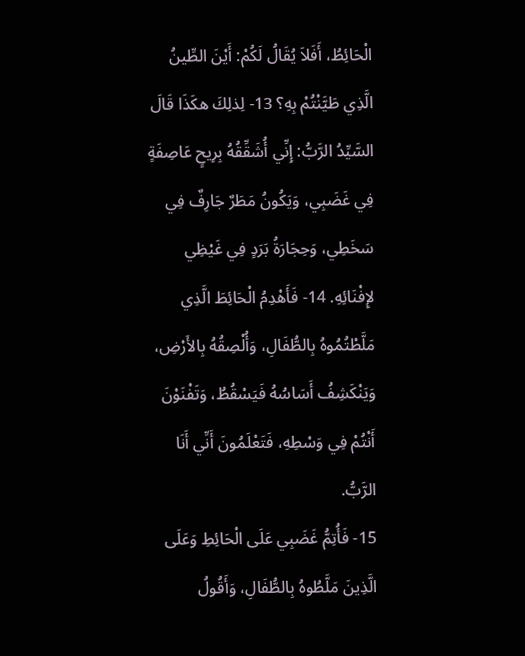الْحَائِطُ، أَفَلاَ يُقَالُ لَكُمْ: أَيْنَ الطِّينُ الَّذِي طَيَّنْتُمْ بِهِ؟ 13- لِذلِكَ هكَذَا قَالَ السَّيِّدُ الرَّبُّ: إِنِّي أُشَقِّقُهُ بِرِيحٍ عَاصِفَةٍ فِي غَضَبِي، وَيَكُونُ مَطَرٌ جَارِفٌ فِي سَخَطِي، وَحِجَارَةُ بَرَدٍ فِي غَيْظِي لإِفْنَائِهِ. 14- فَأَهْدِمُ الْحَائِطَ الَّذِي مَلَّطْتُمُوهُ بِالطُّفَالِ، وَأُلْصِقُهُ بِالأَرْضِ، وَيَنْكَشِفُ أَسَاسُهُ فَيَسْقُطُ، وَتَفْنَوْنَ أَنْتُمْ فِي وَسْطِهِ، فَتَعْلَمُونَ أَنِّي أَنَا الرَّبُّ.
15- فَأُتِمُّ غَضَبِي عَلَى الْحَائِطِ وَعَلَى الَّذِينَ مَلَّطُوهُ بِالطُّفَالِ، وَأَقُولُ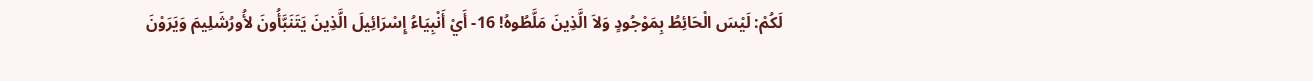لَكُمْ: لَيْسَ الْحَائِطُ بِمَوْجُودٍ وَلاَ الَّذِينَ مَلَّطُوهُ! 16- أَيْ أَنْبِيَاءُ إِسْرَائِيلَ الَّذِينَ يَتَنَبَّأُونَ لأُورُشَلِيمَ وَيَرَوْنَ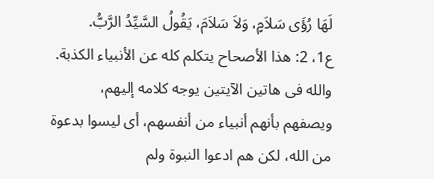لَهَا رُؤَى سَلاَمٍ، وَلاَ سَلاَمَ، يَقُولُ السَّيِّدُ الرَّبُّ.
ع1، 2: هذا الأصحاح يتكلم كله عن الأنبياء الكذبة. والله فى هاتين الآيتين يوجه كلامه إليهم، ويصفهم بأنهم أنبياء من أنفسهم، أى ليسوا بدعوة من الله، لكن هم ادعوا النبوة ولم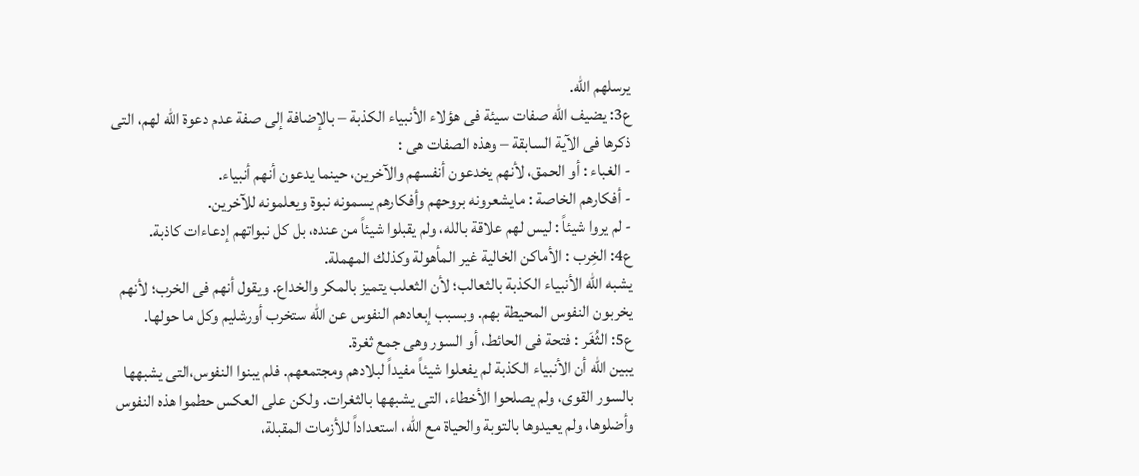يرسلهم الله.
ع3: يضيف الله صفات سيئة فى هؤلاء الأنبياء الكذبة – بالإضافة إلى صفة عدم دعوة الله لهم، التى ذكرها فى الآية السابقة – وهذه الصفات هى :
- الغباء : أو الحمق، لأنهم يخدعون أنفسهم والآخرين، حينما يدعون أنهم أنبياء.
- أفكارهم الخاصة : مايشعرونه بروحهم وأفكارهم يسمونه نبوة ويعلمونه للآخرين.
- لم يروا شيئاً : ليس لهم علاقة بالله، ولم يقبلوا شيئاً من عنده، بل كل نبواتهم إدعاءات كاذبة.
ع4: الخِرب : الأماكن الخالية غير المأهولة وكذلك المهملة.
يشبه الله الأنبياء الكذبة بالثعالب؛ لأن الثعلب يتميز بالمكر والخداع. ويقول أنهم فى الخرب؛ لأنهم يخربون النفوس المحيطة بهم. وبسبب إبعادهم النفوس عن الله ستخرب أورشليم وكل ما حولها.
ع5: الثُغَر : فتحة فى الحائط، أو السور وهى جمع ثغرة.
يبين الله أن الأنبياء الكذبة لم يفعلوا شيئاً مفيداً لبلادهم ومجتمعهم. فلم يبنوا النفوس،التى يشبهها بالسور القوى، ولم يصلحوا الأخطاء، التى يشبهها بالثغرات. ولكن على العكس حطموا هذه النفوس وأضلوها، ولم يعيدوها بالتوبة والحياة مع الله، استعداداً للأزمات المقبلة،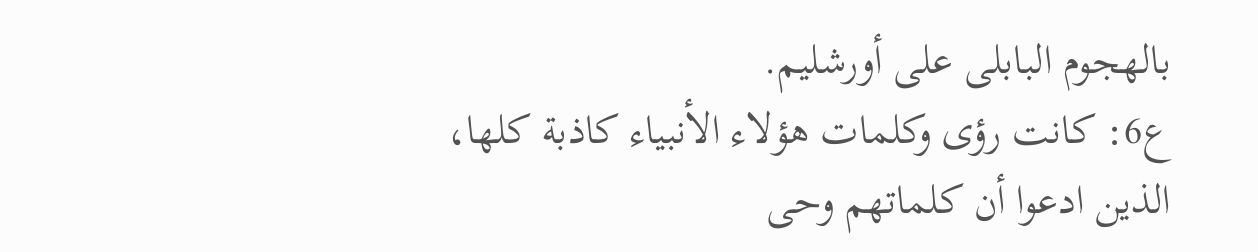بالهجوم البابلى على أورشليم.
ع6: كانت رؤى وكلمات هؤلاء الأنبياء كاذبة كلها، الذين ادعوا أن كلماتهم وحى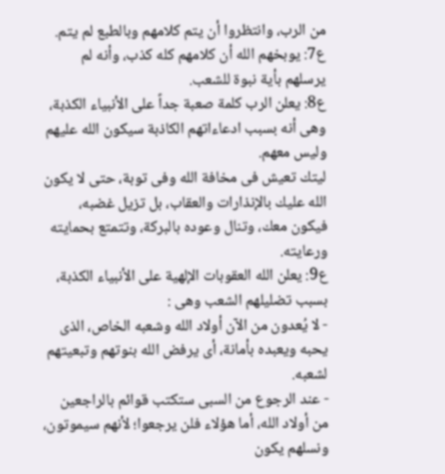من الرب، وانتظروا أن يتم كلامهم وبالطبع لم يتم.
ع7: يوبخهم الله أن كلامهم كله كذب، وأنه لم يرسلهم بأية نبوة للشعب.
ع8: يعلن الرب كلمة صعبة جداً على الأنبياء الكذبة، وهى أنه بسبب ادعاءاتهم الكاذبة سيكون الله عليهم وليس معهم.
ليتك تعيش فى مخافة الله وفى توبة، حتى لا يكون الله عليك بالإنذارات والعقاب، بل تزيل غضبه، فيكون معك، وتنال وعوده بالبركة، وتتمتع بحمايته ورعايته.
ع9: يعلن الله العقوبات الإلهية على الأنبياء الكذبة، بسبب تضليلهم الشعب وهى :
- لا يُعدون من الآن أولاد الله وشعبه الخاص، الذى يحبه ويعبده بأمانة، أى يرفض الله بنوتهم وتبعيتهم لشعبه.
- عند الرجوع من السبى ستكتب قوائم بالراجعين من أولاد الله، أما هؤلاء فلن يرجعوا؛ لأنهم سيموتون، ونسلهم يكون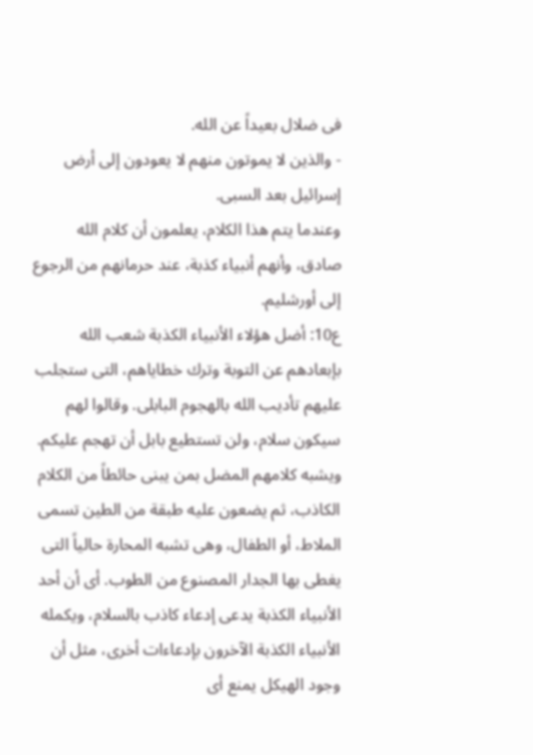فى ضلال بعيداً عن الله.
- والذين لا يموتون منهم لا يعودون إلى أرض إسرائيل بعد السبى.
وعندما يتم هذا الكلام، يعلمون أن كلام الله صادق، وأنهم أنبياء كذبة، عند حرمانهم من الرجوع إلى أورشليم.
ع10: أضل هؤلاء الأنبياء الكذبة شعب الله بإبعادهم عن التوبة وترك خطاياهم، التى ستجلب عليهم تأديب الله بالهجوم البابلى. وقالوا لهم سيكون سلام، ولن تستطيع بابل أن تهجم عليكم.
ويشبه كلامهم المضل بمن يبنى حائطاً من الكلام الكاذب، ثم يضعون عليه طبقة من الطين تسمى الملاط، أو الطفال، وهى تشبه المحارة حالياً التى يغطى بها الجدار المصنوع من الطوب. أى أن أحد الأنبياء الكذبة يدعى إدعاء كاذب بالسلام، ويكمله الأنبياء الكذبة الآخرون بإدعاءات أخرى، مثل أن وجود الهيكل يمنع أى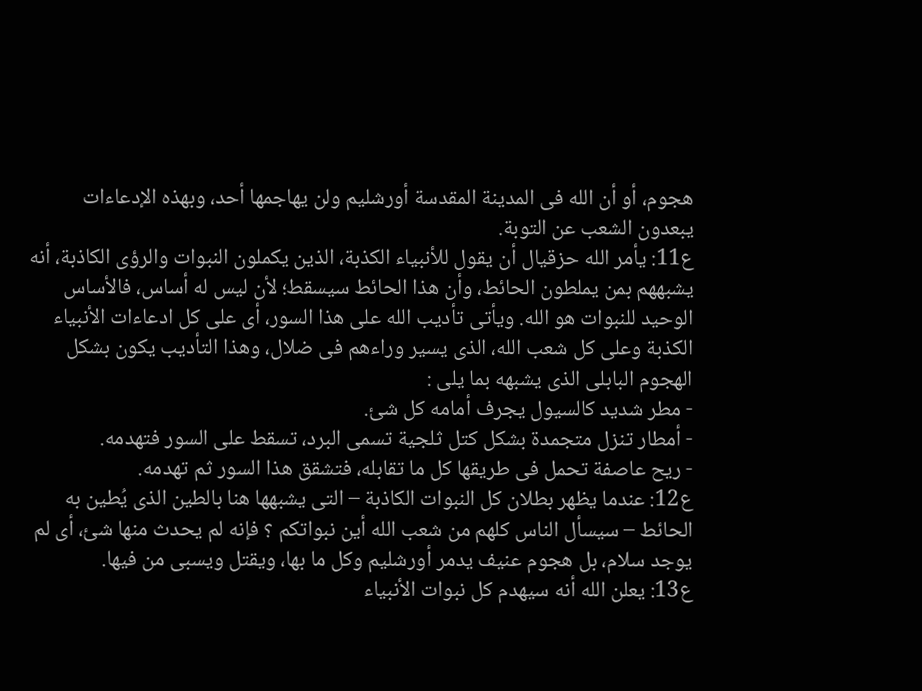هجوم، أو أن الله فى المدينة المقدسة أورشليم ولن يهاجمها أحد، وبهذه الإدعاءات يبعدون الشعب عن التوبة.
ع11: يأمر الله حزقيال أن يقول للأنبياء الكذبة، الذين يكملون النبوات والرؤى الكاذبة، أنه يشبههم بمن يملطون الحائط، وأن هذا الحائط سيسقط؛ لأن ليس له أساس، فالأساس الوحيد للنبوات هو الله. ويأتى تأديب الله على هذا السور، أى على كل ادعاءات الأنبياء الكذبة وعلى كل شعب الله، الذى يسير وراءهم فى ضلال، وهذا التأديب يكون بشكل الهجوم البابلى الذى يشبهه بما يلى :
- مطر شديد كالسيول يجرف أمامه كل شئ.
- أمطار تنزل متجمدة بشكل كتل ثلجية تسمى البرد، تسقط على السور فتهدمه.
- ريح عاصفة تحمل فى طريقها كل ما تقابله، فتشقق هذا السور ثم تهدمه.
ع12: عندما يظهر بطلان كل النبوات الكاذبة – التى يشبهها هنا بالطين الذى يُطين به الحائط – سيسأل الناس كلهم من شعب الله أين نبواتكم ؟ فإنه لم يحدث منها شئ، أى لم يوجد سلام، بل هجوم عنيف يدمر أورشليم وكل ما بها، ويقتل ويسبى من فيها.
ع13: يعلن الله أنه سيهدم كل نبوات الأنبياء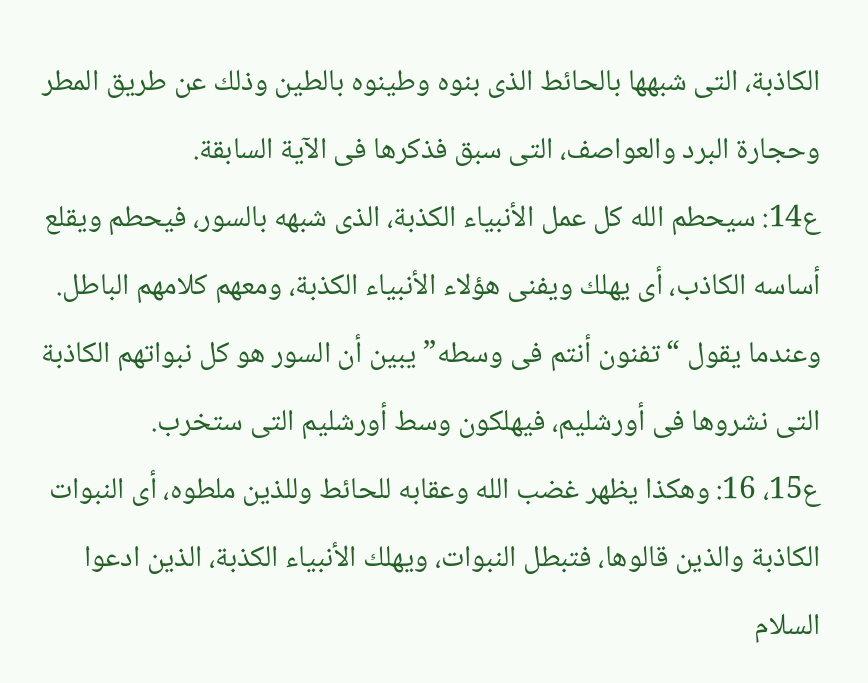الكاذبة، التى شبهها بالحائط الذى بنوه وطينوه بالطين وذلك عن طريق المطر وحجارة البرد والعواصف، التى سبق فذكرها فى الآية السابقة.
ع14: سيحطم الله كل عمل الأنبياء الكذبة، الذى شبهه بالسور، فيحطم ويقلع أساسه الكاذب، أى يهلك ويفنى هؤلاء الأنبياء الكذبة، ومعهم كلامهم الباطل. وعندما يقول “تفنون أنتم فى وسطه” يبين أن السور هو كل نبواتهم الكاذبة التى نشروها فى أورشليم، فيهلكون وسط أورشليم التى ستخرب.
ع15، 16: وهكذا يظهر غضب الله وعقابه للحائط وللذين ملطوه، أى النبوات الكاذبة والذين قالوها، فتبطل النبوات، ويهلك الأنبياء الكذبة، الذين ادعوا السلام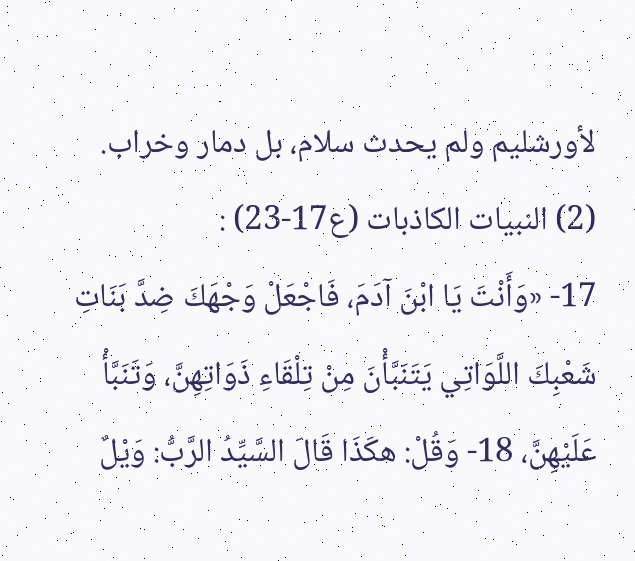لأورشليم ولم يحدث سلام، بل دمار وخراب.
(2) النبيات الكاذبات (ع17-23) :
17- «وَأَنْتَ يَا ابْنَ آدَمَ، فَاجْعَلْ وَجْهَكَ ضِدَّ بَنَاتِ شَعْبِكَ اللَّوَاتِي يَتَنَبَّأْنَ مِنْ تِلْقَاءِ ذَوَاتِهِنَّ، وَتَنَبَّأْ عَلَيْهِنَّ، 18- وَقُلْ: هكَذَا قَالَ السَّيِّدُ الرَّبُّ: وَيْلٌ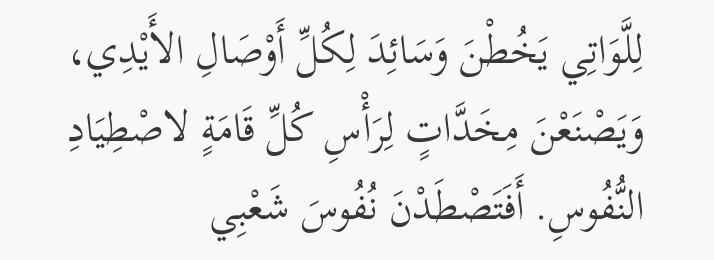لِلَّوَاتِي يَخُطْنَ وَسَائِدَ لِكُلِّ أَوْصَالِ الأَيْدِي، وَيَصْنَعْنَ مِخَدَّاتٍ لِرَأْسِ كُلِّ قَامَةٍ لاصْطِيَادِ النُّفُوسِ. أَفَتَصْطَدْنَ نُفُوسَ شَعْبِي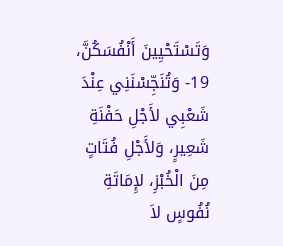وَتَسْتَحْيِينَ أَنْفُسَكُنَّ،
19- وَتُنَجِّسْنَنِي عِنْدَ شَعْبِي لأَجْلِ حَفْنَةِ شَعِيرٍ، وَلأَجْلِ فُتَاتٍ مِنَ الْخُبْزِ، لإِمَاتَةِ نُفُوسٍ لاَ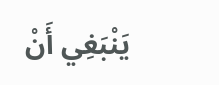يَنْبَغِي أَنْ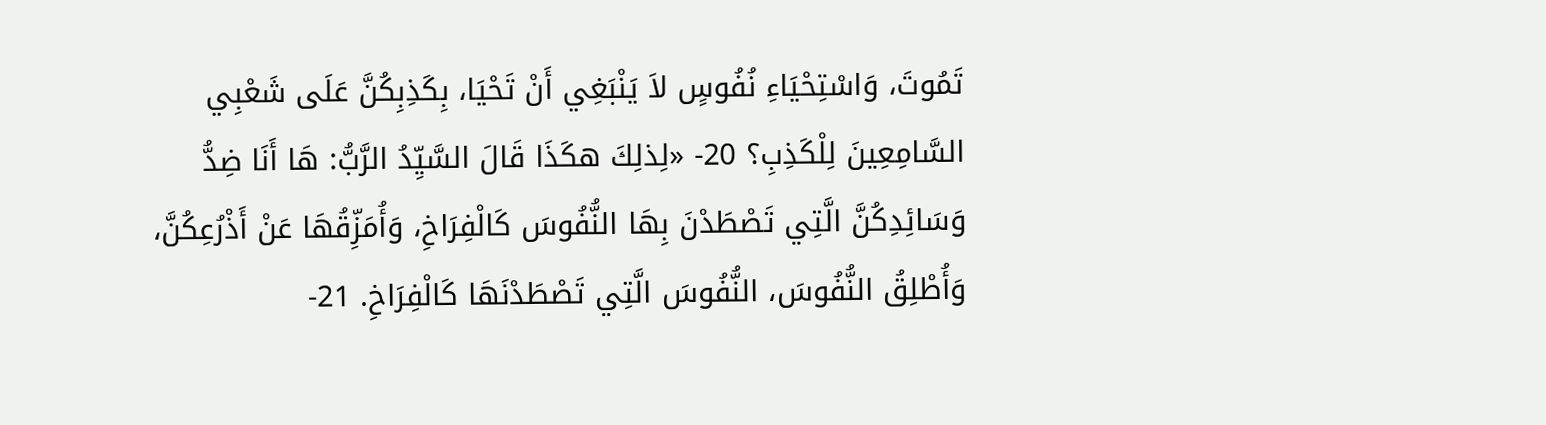تَمُوتَ، وَاسْتِحْيَاءِ نُفُوسٍ لاَ يَنْبَغِي أَنْ تَحْيَا، بِكَذِبِكُنَّ عَلَى شَعْبِي السَّامِعِينَ لِلْكَذِبِ؟ 20- «لِذلِكَ هكَذَا قَالَ السَّيِّدُ الرَّبُّ: هَا أَنَا ضِدُّ وَسَائِدِكُنَّ الَّتِي تَصْطَدْنَ بِهَا النُّفُوسَ كَالْفِرَاخِ، وَأُمَزِّقُهَا عَنْ أَذْرُعِكُنَّ، وَأُطْلِقُ النُّفُوسَ، النُّفُوسَ الَّتِي تَصْطَدْنَهَا كَالْفِرَاخِ. 21-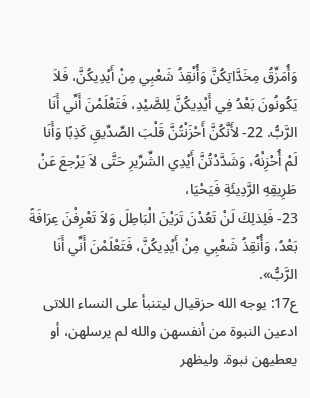وَأُمَزِّقُ مِخَدَّاتِكُنَّ وَأُنْقِذُ شَعْبِي مِنْ أَيْدِيكُنَّ، فَلاَ يَكُونُونَ بَعْدُ فِي أَيْدِيكُنَّ لِلصَّيْدِ، فَتَعْلَمْنَ أَنِّي أَنَا الرَّبُّ. 22- لأَنَّكُنَّ أَحْزَنْتُنَّ قَلْبَ الصِّدِّيقِ كَذِبًا وَأَنَا لَمْ أُحْزِنْهُ، وَشَدَّدْتُنَّ أَيْدِي الشِّرِّيرِ حَتَّى لاَ يَرْجعَ عَنْ طَرِيقِهِ الرَّدِيئَةِ فَيَحْيَا،
23- فَلِذلِكَ لَنْ تَعُدْنَ تَرَيْنَ الْبَاطِلَ وَلاَ تَعْرِفْنَ عِرَافَةً بَعْدُ، وَأُنْقِذُ شَعْبِي مِنْ أَيْدِيكُنَّ، فَتَعْلَمْنَ أَنِّي أَنَا الرَّبُّ».
ع17: يوجه الله حزقيال ليتنبأ على النساء اللاتى ادعين النبوة من أنفسهن والله لم يرسلهن، أو يعطيهن نبوة. وليظهر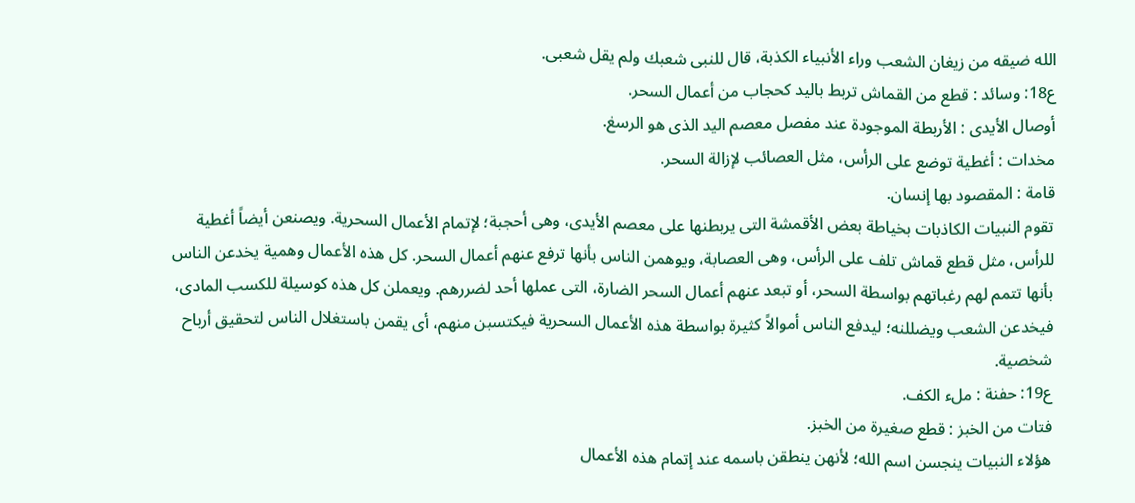الله ضيقه من زيغان الشعب وراء الأنبياء الكذبة، قال للنبى شعبك ولم يقل شعبى.
ع18: وسائد : قطع من القماش تربط باليد كحجاب من أعمال السحر.
أوصال الأيدى : الأربطة الموجودة عند مفصل معصم اليد الذى هو الرسغ.
مخدات : أغطية توضع على الرأس، مثل العصائب لإزالة السحر.
قامة : المقصود بها إنسان.
تقوم النبيات الكاذبات بخياطة بعض الأقمشة التى يربطنها على معصم الأيدى، وهى أحجبة؛ لإتمام الأعمال السحرية. ويصنعن أيضاً أغطية للرأس، مثل قطع قماش تلف على الرأس، وهى العصابة، ويوهمن الناس بأنها ترفع عنهم أعمال السحر. كل هذه الأعمال وهمية يخدعن الناس بأنها تتمم لهم رغباتهم بواسطة السحر، أو تبعد عنهم أعمال السحر الضارة، التى عملها أحد لضررهم. ويعملن كل هذه كوسيلة للكسب المادى، فيخدعن الشعب ويضللنه؛ ليدفع الناس أموالاً كثيرة بواسطة هذه الأعمال السحرية فيكتسبن منهم، أى يقمن باستغلال الناس لتحقيق أرباح شخصية.
ع19: حفنة : ملء الكف.
فتات من الخبز : قطع صغيرة من الخبز.
هؤلاء النبيات ينجسن اسم الله؛ لأنهن ينطقن باسمه عند إتمام هذه الأعمال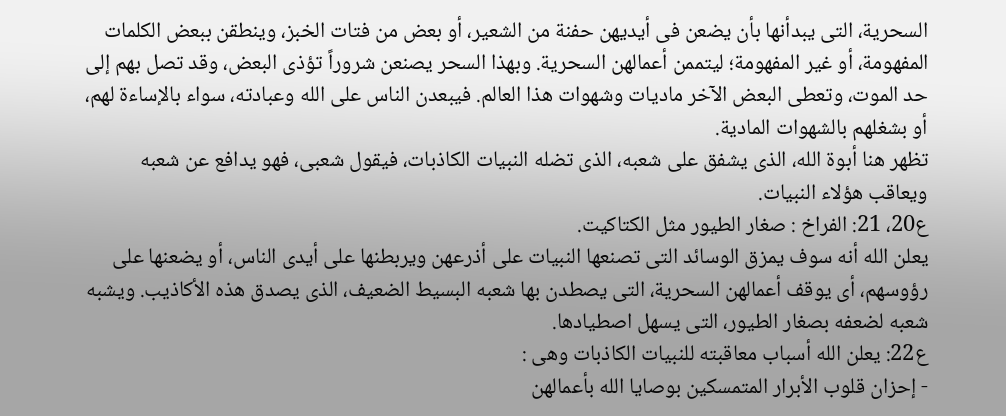السحرية، التى يبدأنها بأن يضعن فى أيديهن حفنة من الشعير، أو بعض من فتات الخبز، وينطقن ببعض الكلمات المفهومة، أو غير المفهومة؛ ليتممن أعمالهن السحرية. وبهذا السحر يصنعن شروراً تؤذى البعض، وقد تصل بهم إلى حد الموت، وتعطى البعض الآخر ماديات وشهوات هذا العالم. فيبعدن الناس على الله وعبادته، سواء بالإساءة لهم، أو بشغلهم بالشهوات المادية.
تظهر هنا أبوة الله، الذى يشفق على شعبه، الذى تضله النبيات الكاذبات، فيقول شعبى، فهو يدافع عن شعبه ويعاقب هؤلاء النبيات.
ع20، 21: الفراخ : صغار الطيور مثل الكتاكيت.
يعلن الله أنه سوف يمزق الوسائد التى تصنعها النبيات على أذرعهن ويربطنها على أيدى الناس، أو يضعنها على رؤوسهم، أى يوقف أعمالهن السحرية، التى يصطدن بها شعبه البسيط الضعيف، الذى يصدق هذه الأكاذيب. ويشبه شعبه لضعفه بصغار الطيور، التى يسهل اصطيادها.
ع22: يعلن الله أسباب معاقبته للنبيات الكاذبات وهى :
- إحزان قلوب الأبرار المتمسكين بوصايا الله بأعمالهن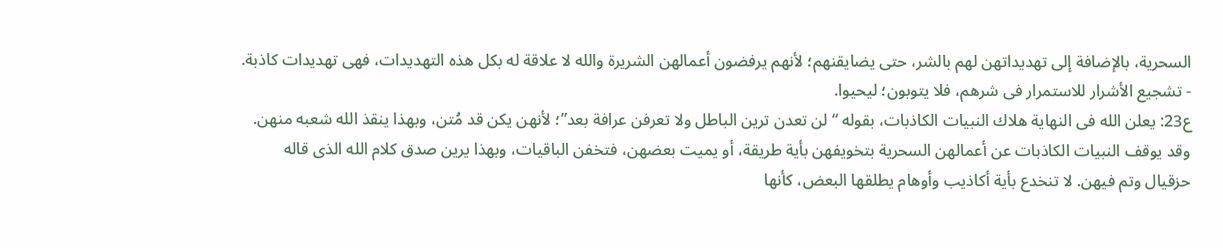السحرية، بالإضافة إلى تهديداتهن لهم بالشر، حتى يضايقنهم؛ لأنهم يرفضون أعمالهن الشريرة والله لا علاقة له بكل هذه التهديدات، فهى تهديدات كاذبة.
- تشجيع الأشرار للاستمرار فى شرهم، فلا يتوبون؛ ليحيوا.
ع23: يعلن الله فى النهاية هلاك النبيات الكاذبات، بقوله “لن تعدن ترين الباطل ولا تعرفن عرافة بعد”؛ لأنهن يكن قد مُتن، وبهذا ينقذ الله شعبه منهن. وقد يوقف النبيات الكاذبات عن أعمالهن السحرية بتخويفهن بأية طريقة، أو يميت بعضهن، فتخفن الباقيات، وبهذا يرين صدق كلام الله الذى قاله حزقيال وتم فيهن. لا تنخدع بأية أكاذيب وأوهام يطلقها البعض، كأنها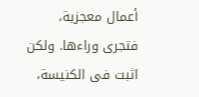أعمال معجزية، فتجرى وراءها. ولكن اثبت فى الكنيسة،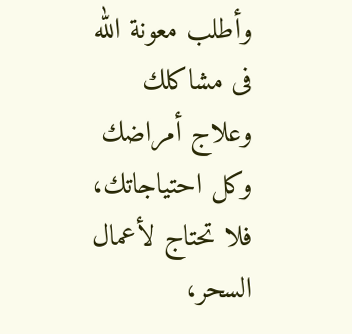وأطلب معونة الله فى مشاكلك وعلاج أمراضك وكل احتياجاتك، فلا تحتاج لأعمال السحر،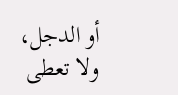أو الدجل، ولا تعطى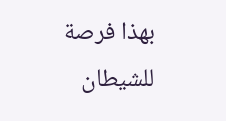بهذا فرصة للشيطان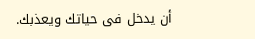أن يدخل فى حياتك ويعذبك.